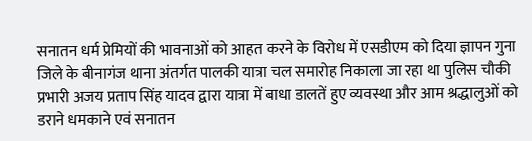सनातन धर्म प्रेमियों की भावनाओं को आहत करने के विरोध में एसडीएम को दिया ज्ञापन गुना जिले के बीनागंज थाना अंतर्गत पालकी यात्रा चल समारोह निकाला जा रहा था पुलिस चौकी प्रभारी अजय प्रताप सिंह यादव द्वारा यात्रा में बाधा डालतें हुए व्यवस्था और आम श्रद्धालुओं को डराने धमकाने एवं सनातन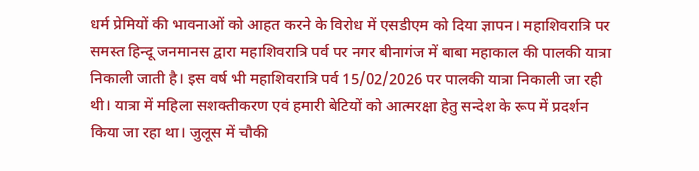धर्म प्रेमियों की भावनाओं को आहत करने के विरोध में एसडीएम को दिया ज्ञापन। महाशिवरात्रि पर समस्त हिन्दू जनमानस द्वारा महाशिवरात्रि पर्व पर नगर बीनागंज में बाबा महाकाल की पालकी यात्रा निकाली जाती है। इस वर्ष भी महाशिवरात्रि पर्व 15/02/2026 पर पालकी यात्रा निकाली जा रही थी। यात्रा में महिला सशक्तीकरण एवं हमारी बेटियों को आत्मरक्षा हेतु सन्देश के रूप में प्रदर्शन किया जा रहा था। जुलूस में चौकी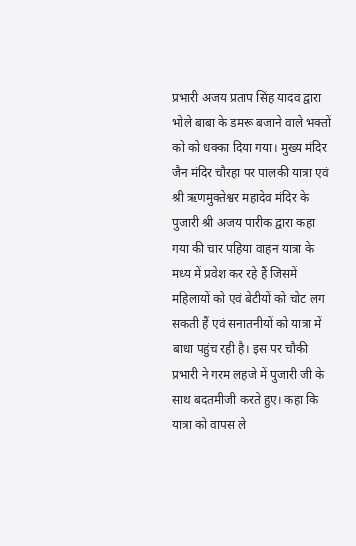प्रभारी अजय प्रताप सिंह यादव द्वारा भोले बाबा के डमरू बजाने वाले भक्तों को को धक्का दिया गया। मुख्य मंदिर जैन मंदिर चौरहा पर पालकी यात्रा एवं श्री ऋणमुक्तेश्वर महादेव मंदिर के पुजारी श्री अजय पारीक द्वारा कहा गया की चार पहिया वाहन यात्रा के मध्य में प्रवेश कर रहे हैं जिसमें महिलायों को एवं बेटीयों को चोट लग सकती हैं एवं सनातनीयों को यात्रा में बाधा पहुंच रही है। इस पर चौकी प्रभारी ने गरम लहजे में पुजारी जी के साथ बदतमीजी करते हुए। कहा कि यात्रा को वापस ले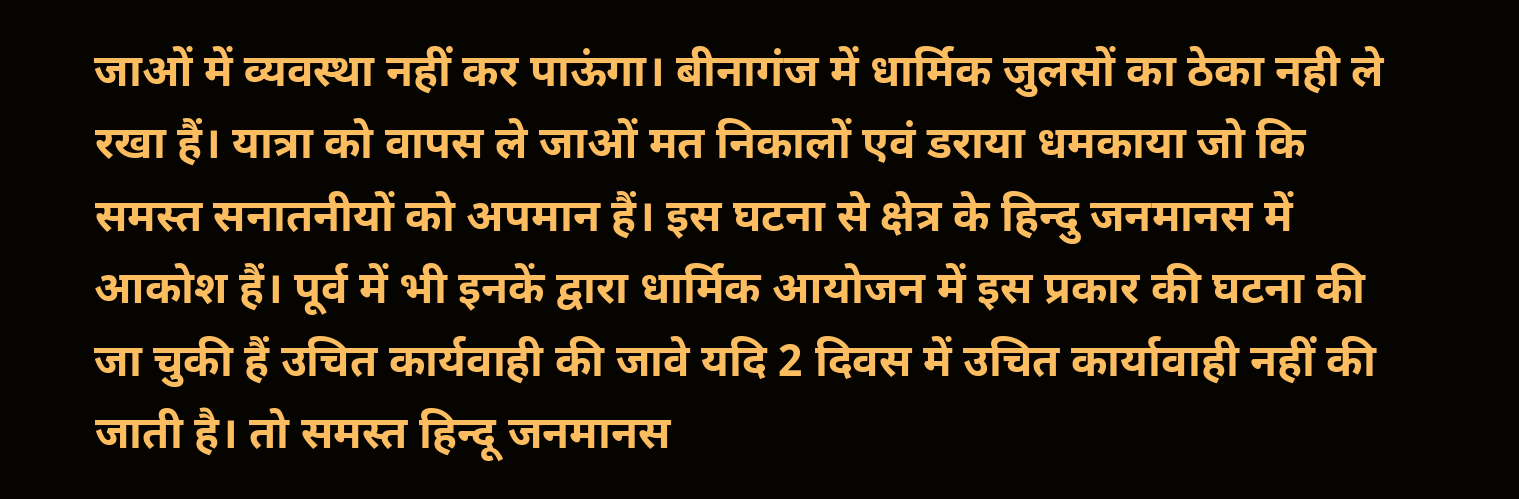जाओं में व्यवस्था नहीं कर पाऊंगा। बीनागंज में धार्मिक जुलसों का ठेका नही ले रखा हैं। यात्रा को वापस ले जाओं मत निकालों एवं डराया धमकाया जो कि समस्त सनातनीयों को अपमान हैं। इस घटना से क्षेत्र के हिन्दु जनमानस में आकोश हैं। पूर्व में भी इनकें द्वारा धार्मिक आयोजन में इस प्रकार की घटना की जा चुकी हैं उचित कार्यवाही की जावे यदि 2 दिवस में उचित कार्यावाही नहीं की जाती है। तो समस्त हिन्दू जनमानस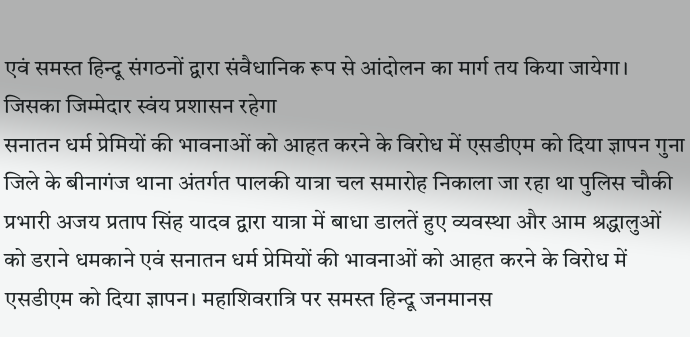एवं समस्त हिन्दू संगठनों द्वारा संवैधानिक रूप से आंदोलन का मार्ग तय किया जायेगा। जिसका जिम्मेदार स्वंय प्रशासन रहेगा
सनातन धर्म प्रेमियों की भावनाओं को आहत करने के विरोध में एसडीएम को दिया ज्ञापन गुना जिले के बीनागंज थाना अंतर्गत पालकी यात्रा चल समारोह निकाला जा रहा था पुलिस चौकी प्रभारी अजय प्रताप सिंह यादव द्वारा यात्रा में बाधा डालतें हुए व्यवस्था और आम श्रद्धालुओं को डराने धमकाने एवं सनातन धर्म प्रेमियों की भावनाओं को आहत करने के विरोध में एसडीएम को दिया ज्ञापन। महाशिवरात्रि पर समस्त हिन्दू जनमानस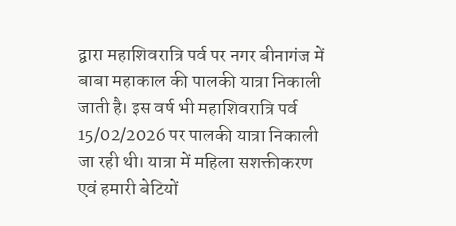द्वारा महाशिवरात्रि पर्व पर नगर बीनागंज में बाबा महाकाल की पालकी यात्रा निकाली जाती है। इस वर्ष भी महाशिवरात्रि पर्व 15/02/2026 पर पालकी यात्रा निकाली जा रही थी। यात्रा में महिला सशक्तीकरण एवं हमारी बेटियों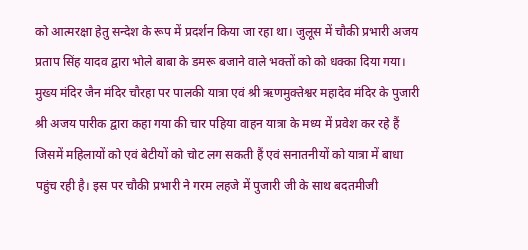को आत्मरक्षा हेतु सन्देश के रूप में प्रदर्शन किया जा रहा था। जुलूस में चौकी प्रभारी अजय प्रताप सिंह यादव द्वारा भोले बाबा के डमरू बजाने वाले भक्तों को को धक्का दिया गया। मुख्य मंदिर जैन मंदिर चौरहा पर पालकी यात्रा एवं श्री ऋणमुक्तेश्वर महादेव मंदिर के पुजारी श्री अजय पारीक द्वारा कहा गया की चार पहिया वाहन यात्रा के मध्य में प्रवेश कर रहे हैं जिसमें महिलायों को एवं बेटीयों को चोट लग सकती हैं एवं सनातनीयों को यात्रा में बाधा पहुंच रही है। इस पर चौकी प्रभारी ने गरम लहजे में पुजारी जी के साथ बदतमीजी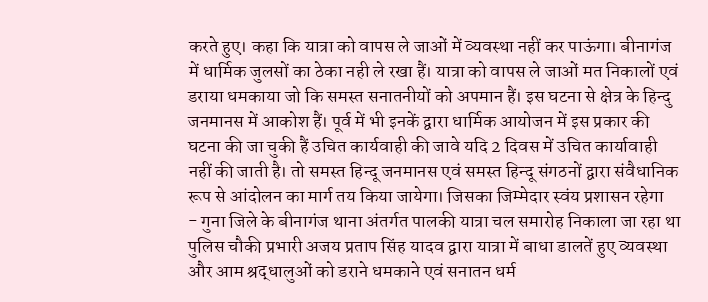करते हुए। कहा कि यात्रा को वापस ले जाओं में व्यवस्था नहीं कर पाऊंगा। बीनागंज में धार्मिक जुलसों का ठेका नही ले रखा हैं। यात्रा को वापस ले जाओं मत निकालों एवं डराया धमकाया जो कि समस्त सनातनीयों को अपमान हैं। इस घटना से क्षेत्र के हिन्दु जनमानस में आकोश हैं। पूर्व में भी इनकें द्वारा धार्मिक आयोजन में इस प्रकार की घटना की जा चुकी हैं उचित कार्यवाही की जावे यदि 2 दिवस में उचित कार्यावाही नहीं की जाती है। तो समस्त हिन्दू जनमानस एवं समस्त हिन्दू संगठनों द्वारा संवैधानिक रूप से आंदोलन का मार्ग तय किया जायेगा। जिसका जिम्मेदार स्वंय प्रशासन रहेगा
- गुना जिले के बीनागंज थाना अंतर्गत पालकी यात्रा चल समारोह निकाला जा रहा था पुलिस चौकी प्रभारी अजय प्रताप सिंह यादव द्वारा यात्रा में बाधा डालतें हुए व्यवस्था और आम श्रद्धालुओं को डराने धमकाने एवं सनातन धर्म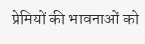प्रेमियों की भावनाओं को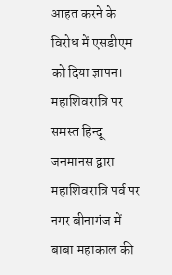आहत करने के विरोध में एसडीएम को दिया ज्ञापन। महाशिवरात्रि पर समस्त हिन्दू जनमानस द्वारा महाशिवरात्रि पर्व पर नगर बीनागंज में बाबा महाकाल की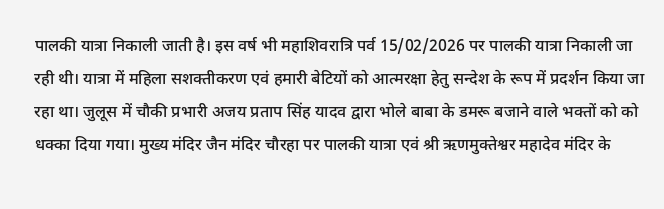पालकी यात्रा निकाली जाती है। इस वर्ष भी महाशिवरात्रि पर्व 15/02/2026 पर पालकी यात्रा निकाली जा रही थी। यात्रा में महिला सशक्तीकरण एवं हमारी बेटियों को आत्मरक्षा हेतु सन्देश के रूप में प्रदर्शन किया जा रहा था। जुलूस में चौकी प्रभारी अजय प्रताप सिंह यादव द्वारा भोले बाबा के डमरू बजाने वाले भक्तों को को धक्का दिया गया। मुख्य मंदिर जैन मंदिर चौरहा पर पालकी यात्रा एवं श्री ऋणमुक्तेश्वर महादेव मंदिर के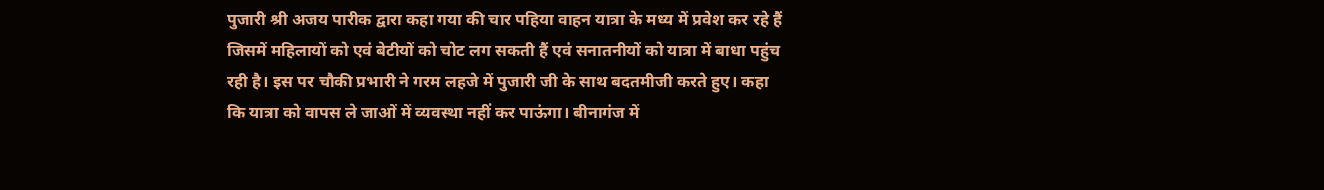पुजारी श्री अजय पारीक द्वारा कहा गया की चार पहिया वाहन यात्रा के मध्य में प्रवेश कर रहे हैं जिसमें महिलायों को एवं बेटीयों को चोट लग सकती हैं एवं सनातनीयों को यात्रा में बाधा पहुंच रही है। इस पर चौकी प्रभारी ने गरम लहजे में पुजारी जी के साथ बदतमीजी करते हुए। कहा कि यात्रा को वापस ले जाओं में व्यवस्था नहीं कर पाऊंगा। बीनागंज में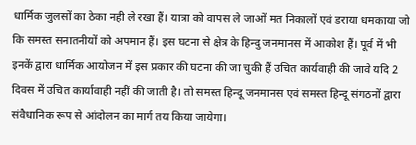धार्मिक जुलसों का ठेका नही ले रखा हैं। यात्रा को वापस ले जाओं मत निकालों एवं डराया धमकाया जो कि समस्त सनातनीयों को अपमान हैं। इस घटना से क्षेत्र के हिन्दु जनमानस में आकोश हैं। पूर्व में भी इनकें द्वारा धार्मिक आयोजन में इस प्रकार की घटना की जा चुकी हैं उचित कार्यवाही की जावे यदि 2 दिवस में उचित कार्यावाही नहीं की जाती है। तो समस्त हिन्दू जनमानस एवं समस्त हिन्दू संगठनों द्वारा संवैधानिक रूप से आंदोलन का मार्ग तय किया जायेगा।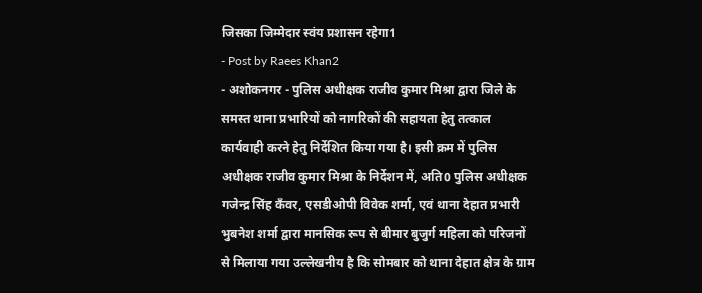जिसका जिम्मेदार स्वंय प्रशासन रहेगा1
- Post by Raees Khan2
- अशोकनगर - पुलिस अधीक्षक राजीव कुमार मिश्रा द्वारा जिले के समस्त थाना प्रभारियों को नागरिकों की सहायता हेतु तत्काल कार्यवाही करने हेतु निर्देशित किया गया है। इसी क्रम में पुलिस अधीक्षक राजीव कुमार मिश्रा के निर्देशन में, अति0 पुलिस अधीक्षक गजेन्द्र सिंह कँवर, एसडीओपी विवेक शर्मा, एवं थाना देहात प्रभारी भुबनेश शर्मा द्वारा मानसिक रूप से बीमार बुजुर्ग महिला को परिजनों से मिलाया गया उल्लेखनीय है कि सोमबार को थाना देहात क्षेत्र के ग्राम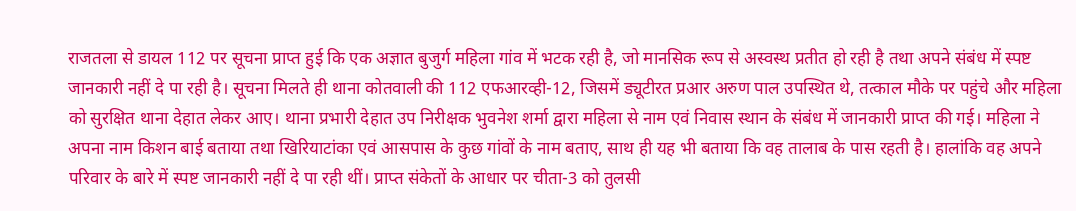राजतला से डायल 112 पर सूचना प्राप्त हुई कि एक अज्ञात बुजुर्ग महिला गांव में भटक रही है, जो मानसिक रूप से अस्वस्थ प्रतीत हो रही है तथा अपने संबंध में स्पष्ट जानकारी नहीं दे पा रही है। सूचना मिलते ही थाना कोतवाली की 112 एफआरव्ही-12, जिसमें ड्यूटीरत प्रआर अरुण पाल उपस्थित थे, तत्काल मौके पर पहुंचे और महिला को सुरक्षित थाना देहात लेकर आए। थाना प्रभारी देहात उप निरीक्षक भुवनेश शर्मा द्वारा महिला से नाम एवं निवास स्थान के संबंध में जानकारी प्राप्त की गई। महिला ने अपना नाम किशन बाई बताया तथा खिरियाटांका एवं आसपास के कुछ गांवों के नाम बताए, साथ ही यह भी बताया कि वह तालाब के पास रहती है। हालांकि वह अपने परिवार के बारे में स्पष्ट जानकारी नहीं दे पा रही थीं। प्राप्त संकेतों के आधार पर चीता-3 को तुलसी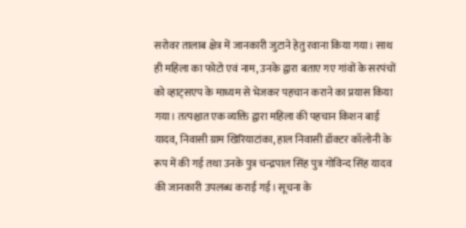सरोवर तालाब क्षेत्र में जानकारी जुटाने हेतु रवाना किया गया। साथ ही महिला का फोटो एवं नाम, उनके द्वारा बताए गए गांवों के सरपंचों को व्हाट्सएप के माध्यम से भेजकर पहचान कराने का प्रयास किया गया। तत्पश्चात एक व्यक्ति द्वारा महिला की पहचान किशन बाई यादव, निवासी ग्राम खिरियाटांका, हाल निवासी डॉक्टर कॉलोनी के रूप में की गई तथा उनके पुत्र चन्द्रपाल सिंह पुत्र गोविन्द सिंह यादव की जानकारी उपलब्ध कराई गई। सूचना के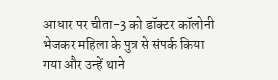आधार पर चीता-3 को डॉक्टर कॉलोनी भेजकर महिला के पुत्र से संपर्क किया गया और उन्हें थाने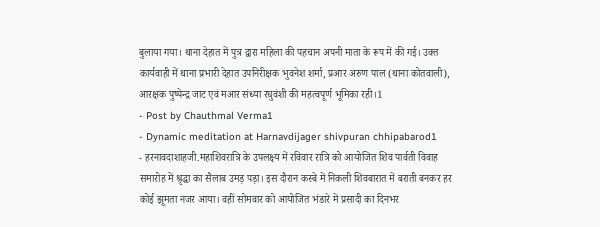बुलाया गया। थाना देहात में पुत्र द्वारा महिला की पहचान अपनी माता के रूप में की गई। उक्त कार्यवाही में थाना प्रभारी देहात उपनिरीक्षक भुवनेश शर्मा, प्रआर अरुण पाल (थाना कोतवाली), आरक्षक पुष्पेन्द्र जाट एवं मआर संध्या रघुवंशी की महत्वपूर्ण भूमिका रही।1
- Post by Chauthmal Verma1
- Dynamic meditation at Harnavdijager shivpuran chhipabarod1
- हरनावदाशाहजी.महाशिवरात्रि के उपलक्ष्य में रविवार रात्रि को आयोजित शिव पार्वती विवाह समारोह में श्रृद्धा का सैलाब उमड़ पड़ा। इस दौरान कस्बे में निकली शिवबारात में बराती बनकर हर कोई झूमता नजर आया। वहीं सोमवार को आयोजित भंडारे में प्रसादी का दिनभर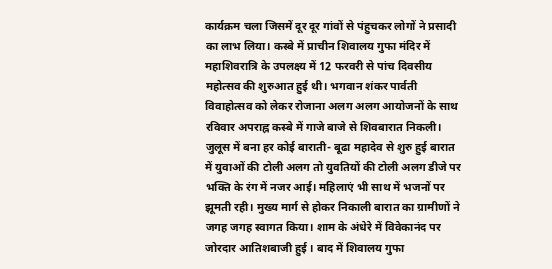कार्यक्रम चला जिसमें दूर दूर गांवों से पंहुचकर लोगों ने प्रसादी का लाभ लिया। कस्बे में प्राचीन शिवालय गुफा मंदिर में महाशिवरात्रि के उपलक्ष्य में 12 फरवरी से पांच दिवसीय महोत्सव की शुरुआत हुई थी। भगवान शंकर पार्वती विवाहोत्सव को लेकर रोजाना अलग अलग आयोजनों के साथ रविवार अपराह्न कस्बे में गाजे बाजे से शिवबारात निकली। जुलूस में बना हर कोई बाराती- बूढा महादेव से शुरु हुई बारात में युवाओं की टोली अलग तो युवतियों की टोली अलग डीजे पर भक्ति के रंग में नजर आई। महिलाएं भी साथ में भजनों पर झूमती रही। मुख्य मार्ग से होकर निकाली बारात का ग्रामीणों ने जगह जगह स्वागत किया। शाम के अंधेरे में विवेकानंद पर जोरदार आतिशबाजी हुई । बाद में शिवालय गुफा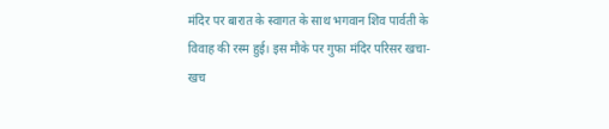मंदिर पर बारात के स्वागत के साथ भगवान शिव पार्वती के विवाह की रस्म हुई। इस मौके पर गुफा मंदिर परिसर खचा-खच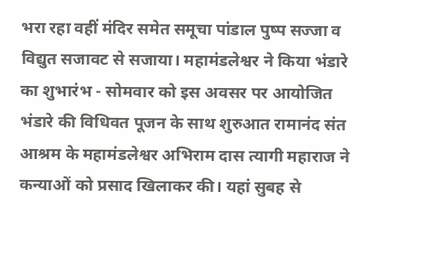भरा रहा वहीं मंदिर समेत समूचा पांडाल पुष्प सज्जा व विद्युत सजावट से सजाया। महामंडलेश्वर ने किया भंडारे का शुभारंभ - सोमवार को इस अवसर पर आयोजित भंडारे की विधिवत पूजन के साथ शुरुआत रामानंद संत आश्रम के महामंडलेश्वर अभिराम दास त्यागी महाराज ने कन्याओं को प्रसाद खिलाकर की। यहां सुबह से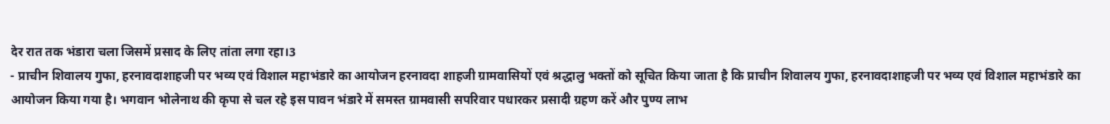देर रात तक भंडारा चला जिसमें प्रसाद के लिए तांता लगा रहा।3
- प्राचीन शिवालय गुफा, हरनावदाशाहजी पर भव्य एवं विशाल महाभंडारे का आयोजन हरनावदा शाहजी ग्रामवासियों एवं श्रद्धालु भक्तों को सूचित किया जाता है कि प्राचीन शिवालय गुफा, हरनावदाशाहजी पर भव्य एवं विशाल महाभंडारे का आयोजन किया गया है। भगवान भोलेनाथ की कृपा से चल रहे इस पावन भंडारे में समस्त ग्रामवासी सपरिवार पधारकर प्रसादी ग्रहण करें और पुण्य लाभ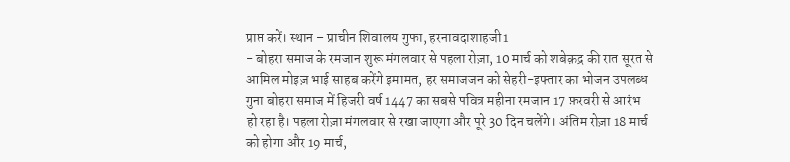प्राप्त करें। स्थान – प्राचीन शिवालय गुफा, हरनावदाशाहजी1
- बोहरा समाज के रमजान शुरू मंगलवार से पहला रोज़ा, 10 मार्च को शबेक़द्र की रात सूरत से आमिल मोइज़ भाई साहब करेंगे इमामत, हर समाजजन को सेहरी-इफ्तार का भोजन उपलब्ध गुना बोहरा समाज में हिजरी वर्ष 1447 का सबसे पवित्र महीना रमजान 17 फ़रवरी से आरंभ हो रहा है। पहला रोज़ा मंगलवार से रखा जाएगा और पूरे 30 दिन चलेंगे। अंतिम रोज़ा 18 मार्च को होगा और 19 मार्च,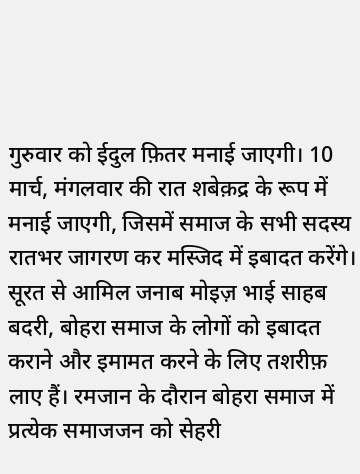गुरुवार को ईदुल फ़ितर मनाई जाएगी। 10 मार्च, मंगलवार की रात शबेक़द्र के रूप में मनाई जाएगी, जिसमें समाज के सभी सदस्य रातभर जागरण कर मस्जिद में इबादत करेंगे। सूरत से आमिल जनाब मोइज़ भाई साहब बदरी, बोहरा समाज के लोगों को इबादत कराने और इमामत करने के लिए तशरीफ़ लाए हैं। रमजान के दौरान बोहरा समाज में प्रत्येक समाजजन को सेहरी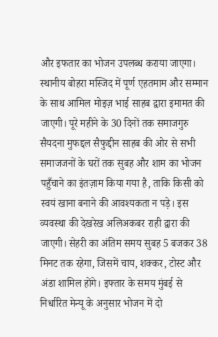और इफतार का भोजन उपलब्ध कराया जाएगा। स्थानीय बोहरा मस्जिद में पूर्ण एहतमाम और सम्मान के साथ आमिल मोइज़ भाई साहब द्वारा इमामत की जाएगी। पूरे महीने के 30 दिनों तक समाजगुरु सैयदना मुफद्दल सैफुद्दीन साहब की ओर से सभी समाजजनों के घरों तक सुबह और शाम का भोजन पहुँचाने का इंतज़ाम किया गया है, ताकि किसी को स्वयं खाना बनाने की आवश्यकता न पड़े। इस व्यवस्था की देखरेख अलिअकबर राही द्वारा की जाएगी। सेहरी का अंतिम समय सुबह 5 बजकर 38 मिनट तक रहेगा, जिसमें चाय, शक्कर, टोस्ट और अंडा शामिल होंगे। इफ्तार के समय मुंबई से निर्धारित मेन्यू के अनुसार भोजन में दो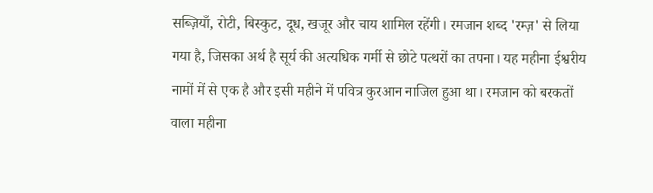सब्ज़ियाँ, रोटी, बिस्कुट, दूध, खजूर और चाय शामिल रहेंगी। रमजान शब्द 'रम्ज़' से लिया गया है, जिसका अर्थ है सूर्य की अत्यधिक गर्मी से छोटे पत्थरों का तपना। यह महीना ईश्वरीय नामों में से एक है और इसी महीने में पवित्र कुरआन नाजिल हुआ था। रमजान को बरकतों वाला महीना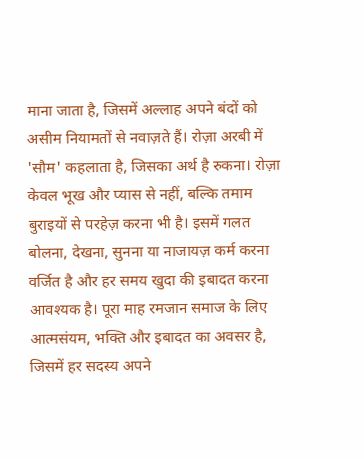माना जाता है, जिसमें अल्लाह अपने बंदों को असीम नियामतों से नवाज़ते हैं। रोज़ा अरबी में 'सौम' कहलाता है, जिसका अर्थ है रुकना। रोज़ा केवल भूख और प्यास से नहीं, बल्कि तमाम बुराइयों से परहेज़ करना भी है। इसमें गलत बोलना, देखना, सुनना या नाजायज़ कर्म करना वर्जित है और हर समय खुदा की इबादत करना आवश्यक है। पूरा माह रमजान समाज के लिए आत्मसंयम, भक्ति और इबादत का अवसर है, जिसमें हर सदस्य अपने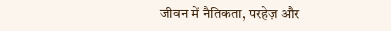जीवन में नैतिकता, परहेज़ और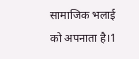सामाजिक भलाई को अपनाता है।1